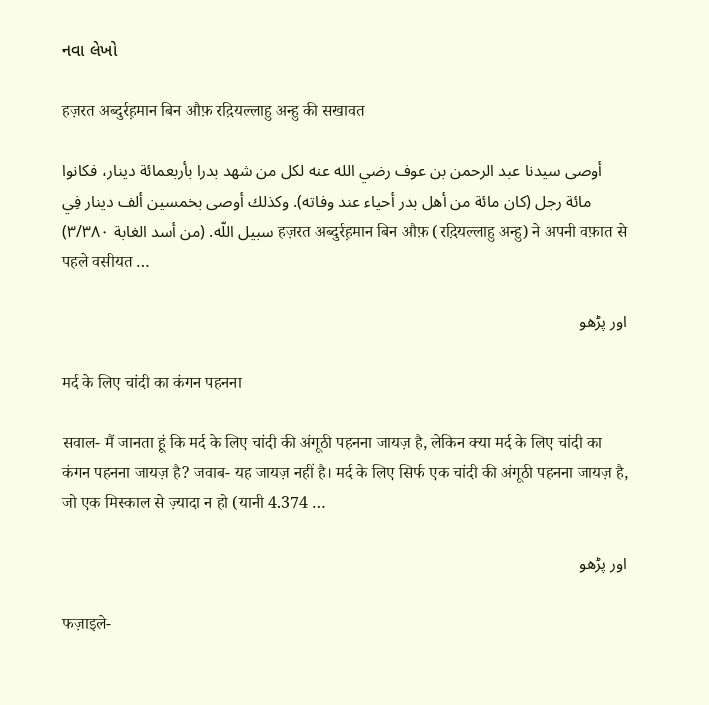નવા લેખો

हज़रत अब्दुर्रह़मान बिन औफ़ रद़ियल्लाहु अन्हु की सखावत

أوصى سيدنا عبد الرحمن بن عوف رضي الله عنه لكل من شهد بدرا بأربعمائة دينار، فكانوا مائة رجل (كان مائة من أهل بدر أحياء عند وفاته). وكذلك أوصى بخمسين ألف دينار فِي سبيل اللّه. (من أسد الغابة ٣/٣٨٠) हज़रत अब्दुर्रह़मान बिन औफ़ (रद़ियल्लाहु अन्हु) ने अपनी वफ़ात से पहले वसीयत …

اور پڑھو

मर्द के लिए चांदी का कंगन पहनना

सवाल- मैं जानता हूं कि मर्द के लिए चांदी की अंगूठी पहनना जायज़ है, लेकिन क्या मर्द के लिए चांदी का कंगन पहनना जायज़ है? जवाब- यह जायज़ नहीं है। मर्द के लिए सिर्फ एक चांदी की अंगूठी पहनना जायज़ है, जो एक मिस्काल से ज़्यादा न हो (यानी 4.374 …

اور پڑھو

फज़ाइले-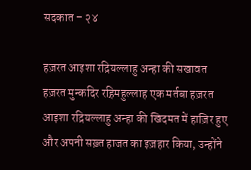सदकात – २४

हज़रत आइशा रद़ियल्लाहु अन्हा की सखावत हज़रत मुन्कदिर रह़िमहुल्लाह एक मर्तबा हज़रत आइशा रद़ियल्लाहु अन्हा की खिदमत में हाज़िर हुए और अपनी सख़्त हाजत का इज़हार किया, उन्होंने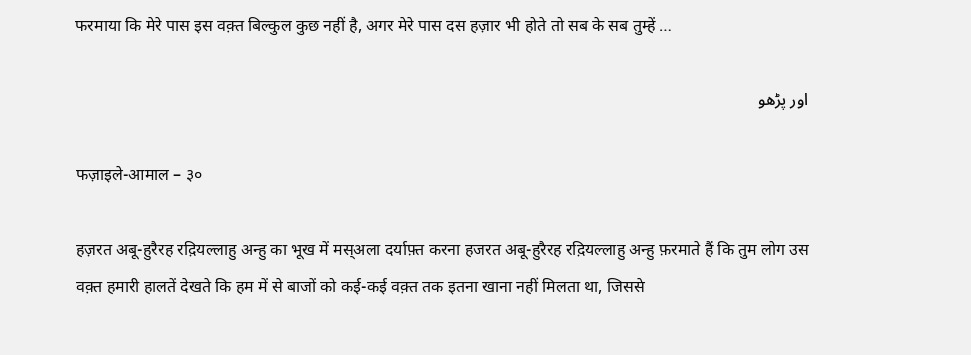फरमाया कि मेरे पास इस वक़्त बिल्कुल कुछ नहीं है, अगर मेरे पास दस हज़ार भी होते तो सब के सब तुम्हें …

اور پڑھو

फज़ाइले-आमाल – ३०

हज़रत अबू-हुरैरह रद़ियल्लाहु अन्हु का भूख में मस्अला दर्याफ़्त करना हजरत अबू-हुरैरह रद़ियल्लाहु अन्हु फ़रमाते हैं कि तुम लोग उस वक़्त हमारी हालतें देखते कि हम में से बाजों को कई-कई वक़्त तक इतना खाना नहीं मिलता था, जिससे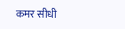कमर सीधी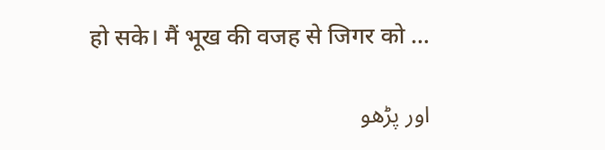हो सके। मैं भूख की वजह से जिगर को …

اور پڑھو